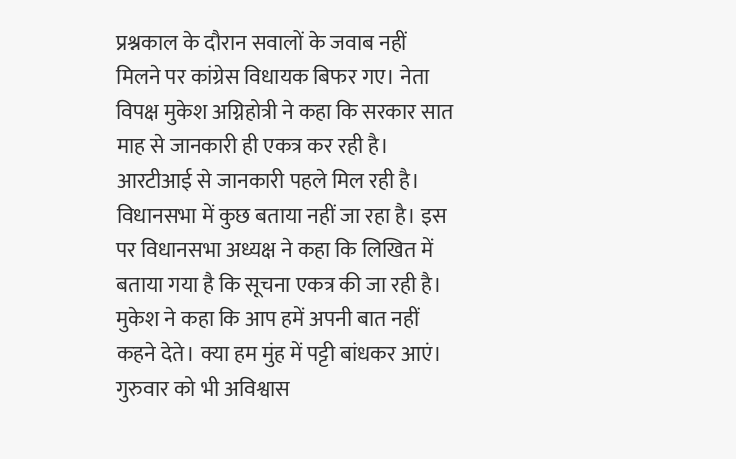प्रश्नकाल के दौरान सवालों के जवाब नहीं मिलने पर कांग्रेस विधायक बिफर गए। नेता विपक्ष मुकेश अग्निहोत्री ने कहा कि सरकार सात माह से जानकारी ही एकत्र कर रही है। आरटीआई से जानकारी पहले मिल रही है। विधानसभा में कुछ बताया नहीं जा रहा है। इस पर विधानसभा अध्यक्ष ने कहा कि लिखित में बताया गया है कि सूचना एकत्र की जा रही है। मुकेश ने कहा कि आप हमें अपनी बात नहीं कहने देते। क्या हम मुंह में पट्टी बांधकर आएं। गुरुवार को भी अविश्वास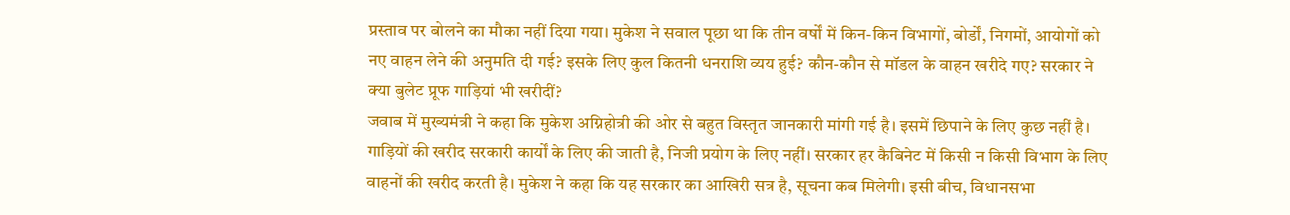प्रस्ताव पर बोलने का मौका नहीं दिया गया। मुकेश ने सवाल पूछा था कि तीन वर्षों में किन-किन विभागों, बोर्डों, निगमों, आयोगों को नए वाहन लेने की अनुमति दी गई? इसके लिए कुल कितनी धनराशि व्यय हुई? कौन-कौन से मॉडल के वाहन खरीदे गए? सरकार ने क्या बुलेट प्रूफ गाड़ियां भी खरीदीं?
जवाब में मुख्यमंत्री ने कहा कि मुकेश अग्निहोत्री की ओर से बहुत विस्तृत जानकारी मांगी गई है। इसमें छिपाने के लिए कुछ नहीं है। गाड़ियों की खरीद सरकारी कार्यों के लिए की जाती है, निजी प्रयोग के लिए नहीं। सरकार हर कैबिनेट में किसी न किसी विभाग के लिए वाहनों की खरीद करती है। मुकेश ने कहा कि यह सरकार का आखिरी सत्र है, सूचना कब मिलेगी। इसी बीच, विधानसभा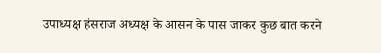उपाध्यक्ष हंसराज अध्यक्ष के आसन के पास जाकर कुछ बात करने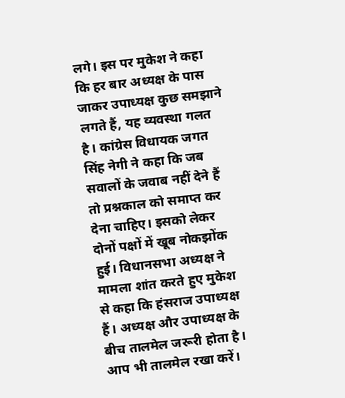लगे। इस पर मुकेश ने कहा कि हर बार अध्यक्ष के पास जाकर उपाध्यक्ष कुछ समझाने लगते हैं, यह व्यवस्था गलत है। कांग्रेस विधायक जगत सिंह नेगी ने कहा कि जब सवालों के जवाब नहीं देने हैं तो प्रश्नकाल को समाप्त कर देना चाहिए। इसको लेकर दोनों पक्षों में खूब नोकझोंक हुई। विधानसभा अध्यक्ष ने मामला शांत करते हुए मुकेश से कहा कि हंसराज उपाध्यक्ष हैं। अध्यक्ष और उपाध्यक्ष के बीच तालमेल जरूरी होता है। आप भी तालमेल रखा करें।